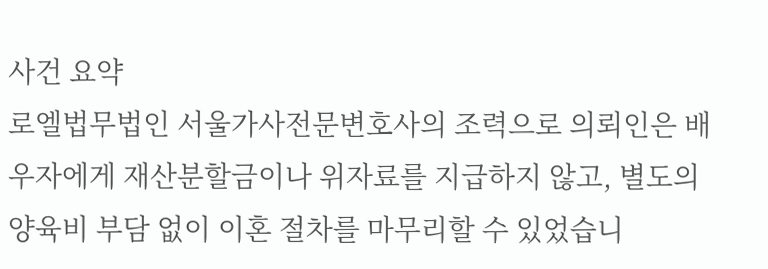사건 요약
로엘법무법인 서울가사전문변호사의 조력으로 의뢰인은 배우자에게 재산분할금이나 위자료를 지급하지 않고, 별도의 양육비 부담 없이 이혼 절차를 마무리할 수 있었습니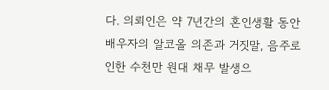다. 의뢰인은 약 7년간의 혼인생활 동안 배우자의 알코올 의존과 거짓말, 음주로 인한 수천만 원대 채무 발생으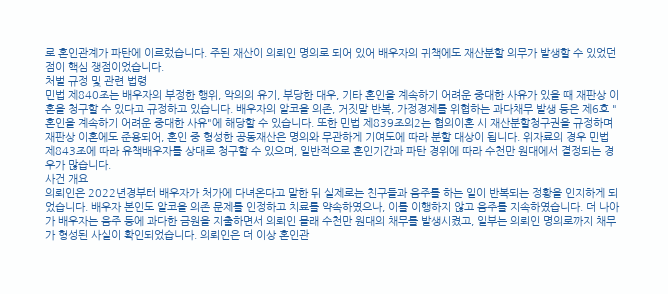로 혼인관계가 파탄에 이르렀습니다. 주된 재산이 의뢰인 명의로 되어 있어 배우자의 귀책에도 재산분할 의무가 발생할 수 있었던 점이 핵심 쟁점이었습니다.
처벌 규정 및 관련 법령
민법 제840조는 배우자의 부정한 행위, 악의의 유기, 부당한 대우, 기타 혼인을 계속하기 어려운 중대한 사유가 있을 때 재판상 이혼을 청구할 수 있다고 규정하고 있습니다. 배우자의 알코올 의존, 거짓말 반복, 가정경제를 위협하는 과다채무 발생 등은 제6호 "혼인을 계속하기 어려운 중대한 사유"에 해당할 수 있습니다. 또한 민법 제839조의2는 협의이혼 시 재산분할청구권을 규정하며 재판상 이혼에도 준용되어, 혼인 중 형성한 공동재산은 명의와 무관하게 기여도에 따라 분할 대상이 됩니다. 위자료의 경우 민법 제843조에 따라 유책배우자를 상대로 청구할 수 있으며, 일반적으로 혼인기간과 파탄 경위에 따라 수천만 원대에서 결정되는 경우가 많습니다.
사건 개요
의뢰인은 2022년경부터 배우자가 처가에 다녀온다고 말한 뒤 실제로는 친구들과 음주를 하는 일이 반복되는 정황을 인지하게 되었습니다. 배우자 본인도 알코올 의존 문제를 인정하고 치료를 약속하였으나, 이를 이행하지 않고 음주를 지속하였습니다. 더 나아가 배우자는 음주 등에 과다한 금원을 지출하면서 의뢰인 몰래 수천만 원대의 채무를 발생시켰고, 일부는 의뢰인 명의로까지 채무가 형성된 사실이 확인되었습니다. 의뢰인은 더 이상 혼인관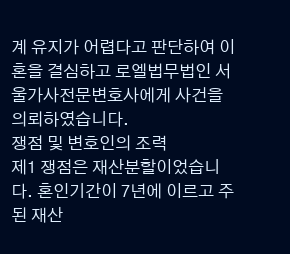계 유지가 어렵다고 판단하여 이혼을 결심하고 로엘법무법인 서울가사전문변호사에게 사건을 의뢰하였습니다.
쟁점 및 변호인의 조력
제1 쟁점은 재산분할이었습니다. 혼인기간이 7년에 이르고 주된 재산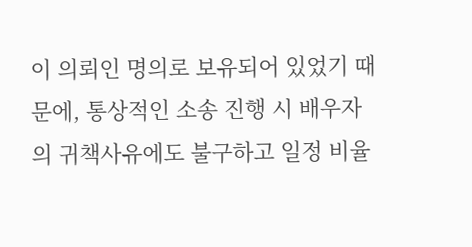이 의뢰인 명의로 보유되어 있었기 때문에, 통상적인 소송 진행 시 배우자의 귀책사유에도 불구하고 일정 비율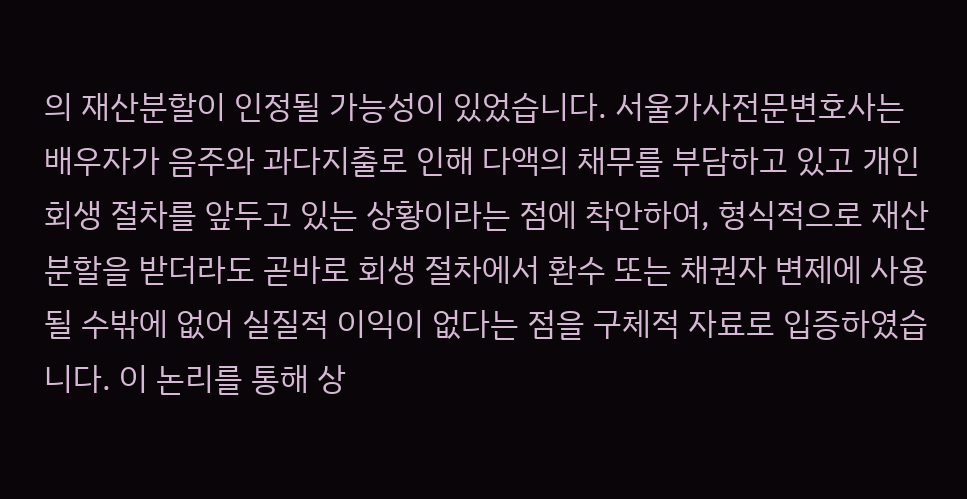의 재산분할이 인정될 가능성이 있었습니다. 서울가사전문변호사는 배우자가 음주와 과다지출로 인해 다액의 채무를 부담하고 있고 개인회생 절차를 앞두고 있는 상황이라는 점에 착안하여, 형식적으로 재산분할을 받더라도 곧바로 회생 절차에서 환수 또는 채권자 변제에 사용될 수밖에 없어 실질적 이익이 없다는 점을 구체적 자료로 입증하였습니다. 이 논리를 통해 상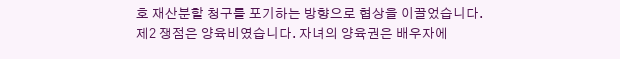호 재산분할 청구를 포기하는 방향으로 협상을 이끌었습니다.
제2 쟁점은 양육비였습니다. 자녀의 양육권은 배우자에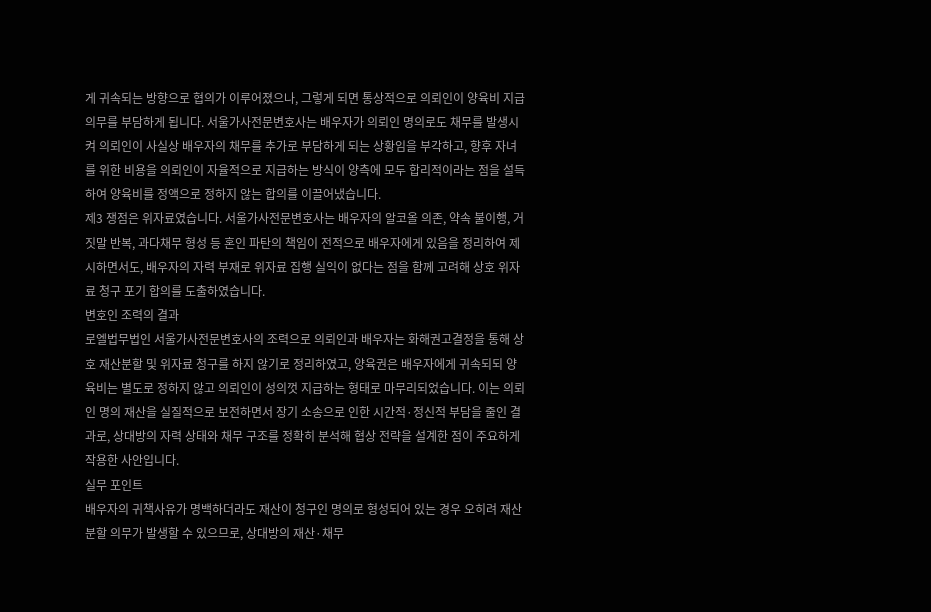게 귀속되는 방향으로 협의가 이루어졌으나, 그렇게 되면 통상적으로 의뢰인이 양육비 지급의무를 부담하게 됩니다. 서울가사전문변호사는 배우자가 의뢰인 명의로도 채무를 발생시켜 의뢰인이 사실상 배우자의 채무를 추가로 부담하게 되는 상황임을 부각하고, 향후 자녀를 위한 비용을 의뢰인이 자율적으로 지급하는 방식이 양측에 모두 합리적이라는 점을 설득하여 양육비를 정액으로 정하지 않는 합의를 이끌어냈습니다.
제3 쟁점은 위자료였습니다. 서울가사전문변호사는 배우자의 알코올 의존, 약속 불이행, 거짓말 반복, 과다채무 형성 등 혼인 파탄의 책임이 전적으로 배우자에게 있음을 정리하여 제시하면서도, 배우자의 자력 부재로 위자료 집행 실익이 없다는 점을 함께 고려해 상호 위자료 청구 포기 합의를 도출하였습니다.
변호인 조력의 결과
로엘법무법인 서울가사전문변호사의 조력으로 의뢰인과 배우자는 화해권고결정을 통해 상호 재산분할 및 위자료 청구를 하지 않기로 정리하였고, 양육권은 배우자에게 귀속되되 양육비는 별도로 정하지 않고 의뢰인이 성의껏 지급하는 형태로 마무리되었습니다. 이는 의뢰인 명의 재산을 실질적으로 보전하면서 장기 소송으로 인한 시간적·정신적 부담을 줄인 결과로, 상대방의 자력 상태와 채무 구조를 정확히 분석해 협상 전략을 설계한 점이 주요하게 작용한 사안입니다.
실무 포인트
배우자의 귀책사유가 명백하더라도 재산이 청구인 명의로 형성되어 있는 경우 오히려 재산분할 의무가 발생할 수 있으므로, 상대방의 재산·채무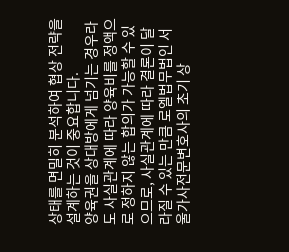상태를 면밀히 분석하여 협상 전략을 설계하는 것이 중요합니다.
양육권을 상대방에게 넘기는 경우라도 사실관계에 따라 양육비를 정액으로 정하지 않는 합의가 가능할 수 있으므로, 사실관계에 따라 결론이 달라질 수 있는 만큼 로엘법무법인 서울가사전문변호사의 초기 상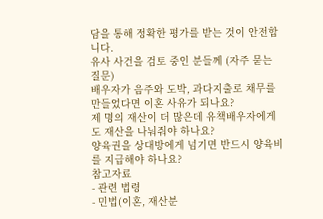담을 통해 정확한 평가를 받는 것이 안전합니다.
유사 사건을 검토 중인 분들께 (자주 묻는 질문)
배우자가 음주와 도박, 과다지출로 채무를 만들었다면 이혼 사유가 되나요?
제 명의 재산이 더 많은데 유책배우자에게도 재산을 나눠줘야 하나요?
양육권을 상대방에게 넘기면 반드시 양육비를 지급해야 하나요?
참고자료
- 관련 법령
- 민법(이혼, 재산분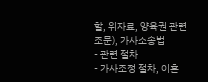할, 위자료, 양육권 관련 조문), 가사소송법
- 관련 절차
- 가사조정 절차, 이혼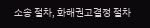소송 절차, 화해권고결정 절차